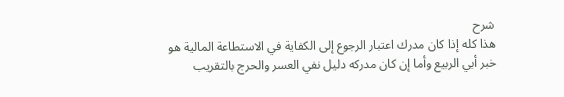شرح
هذا كله إذا كان مدرك اعتبار الرجوع إلى الكفاية في الاستطاعة المالية هو
خبر أبي الربيع وأما إن كان مدركه دليل نفي العسر والحرج بالتقريب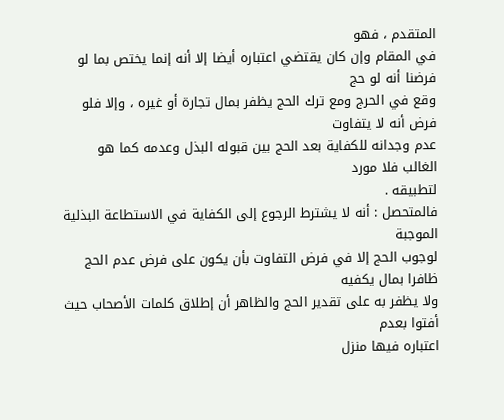المتقدم ، فهو
في المقام وإن كان يقتضي اعتباره أيضا إلا أنه إنما يختص بما لو فرضنا أنه لو حج
وقع في الحرج ومع ترك الحج يظفر بمال تجارة أو غيره ، وإلا فلو فرض أنه لا يتفاوت
عدم وجدانه للكفاية بعد الحج بين قبوله البذل وعدمه كما هو الغالب فلا مورد
لتطبيقه .
فالمتحصل : أنه لا يشترط الرجوع إلى الكفاية في الاستطاعة البذلية الموجبة
لوجوب الحج إلا في فرض التفاوت بأن يكون على فرض عدم الحج ظافرا بمال يكفيه
ولا يظفر به على تقدير الحج والظاهر أن إطلاق كلمات الأصحاب حيث أفتوا بعدم
اعتباره فيها منزل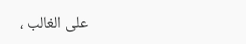على الغالب ،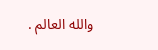والله العالم .